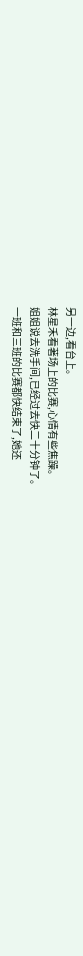另一边,看台上。
林星禾看著场上的比赛,心情有些焦躁。
姐姐说去洗手间,已经过去快二十分钟了。
一班和三班的比赛都快结束了,她还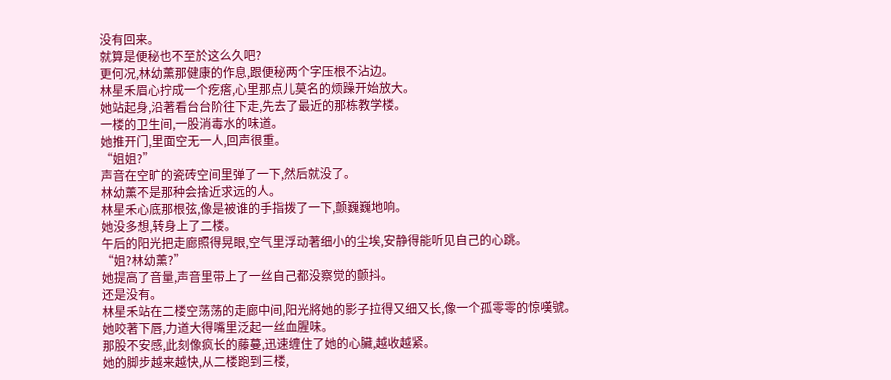没有回来。
就算是便秘也不至於这么久吧?
更何况,林幼薰那健康的作息,跟便秘两个字压根不沾边。
林星禾眉心拧成一个疙瘩,心里那点儿莫名的烦躁开始放大。
她站起身,沿著看台台阶往下走,先去了最近的那栋教学楼。
一楼的卫生间,一股消毒水的味道。
她推开门,里面空无一人,回声很重。
“姐姐?”
声音在空旷的瓷砖空间里弹了一下,然后就没了。
林幼薰不是那种会捨近求远的人。
林星禾心底那根弦,像是被谁的手指拨了一下,颤巍巍地响。
她没多想,转身上了二楼。
午后的阳光把走廊照得晃眼,空气里浮动著细小的尘埃,安静得能听见自己的心跳。
“姐?林幼薰?”
她提高了音量,声音里带上了一丝自己都没察觉的颤抖。
还是没有。
林星禾站在二楼空荡荡的走廊中间,阳光將她的影子拉得又细又长,像一个孤零零的惊嘆號。
她咬著下唇,力道大得嘴里泛起一丝血腥味。
那股不安感,此刻像疯长的藤蔓,迅速缠住了她的心臟,越收越紧。
她的脚步越来越快,从二楼跑到三楼,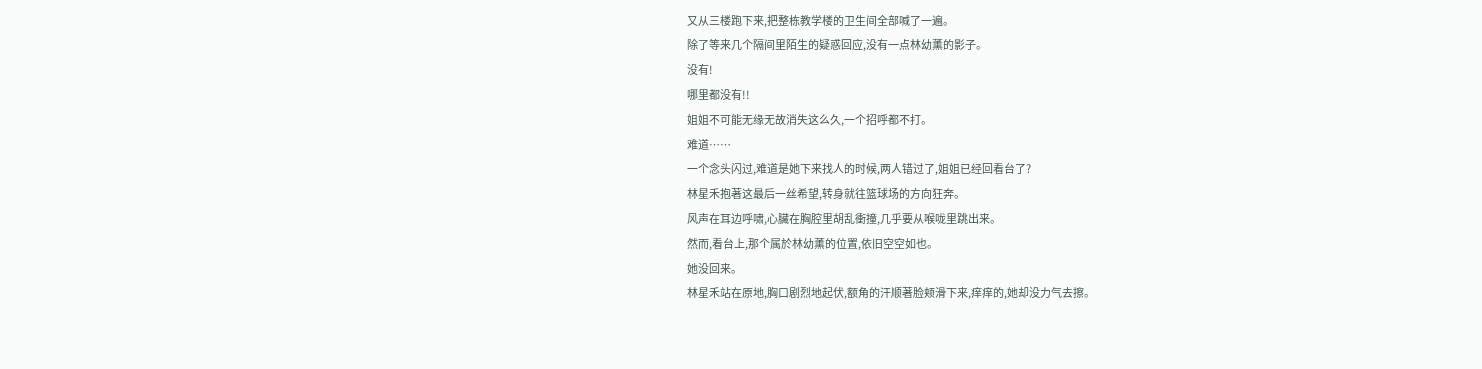又从三楼跑下来,把整栋教学楼的卫生间全部喊了一遍。
除了等来几个隔间里陌生的疑惑回应,没有一点林幼薰的影子。
没有!
哪里都没有!!
姐姐不可能无缘无故消失这么久,一个招呼都不打。
难道……
一个念头闪过,难道是她下来找人的时候,两人错过了,姐姐已经回看台了?
林星禾抱著这最后一丝希望,转身就往篮球场的方向狂奔。
风声在耳边呼啸,心臟在胸腔里胡乱衝撞,几乎要从喉咙里跳出来。
然而,看台上,那个属於林幼薰的位置,依旧空空如也。
她没回来。
林星禾站在原地,胸口剧烈地起伏,额角的汗顺著脸颊滑下来,痒痒的,她却没力气去擦。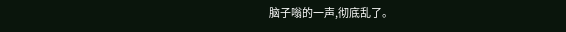脑子嗡的一声,彻底乱了。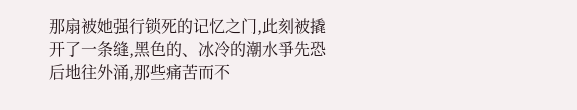那扇被她强行锁死的记忆之门,此刻被撬开了一条缝,黑色的、冰冷的潮水爭先恐后地往外涌,那些痛苦而不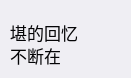堪的回忆不断在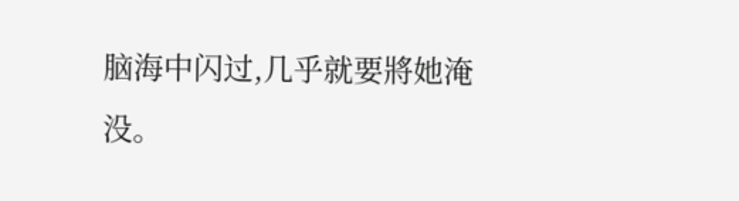脑海中闪过,几乎就要將她淹没。